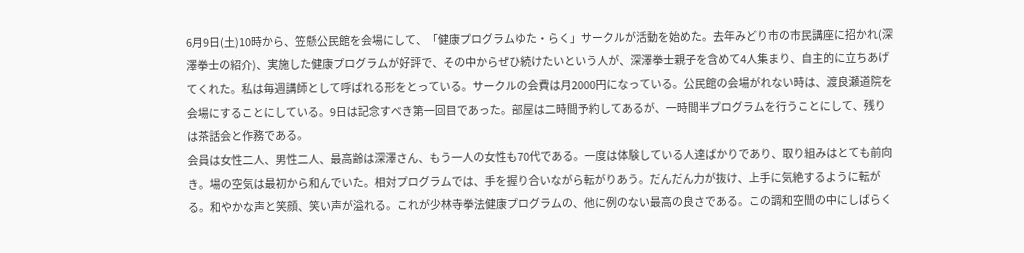6月9日(土)10時から、笠懸公民館を会場にして、「健康プログラムゆた・らく」サークルが活動を始めた。去年みどり市の市民講座に招かれ(深澤拳士の紹介)、実施した健康プログラムが好評で、その中からぜひ続けたいという人が、深澤拳士親子を含めて4人集まり、自主的に立ちあげてくれた。私は毎週講師として呼ばれる形をとっている。サークルの会費は月2000円になっている。公民館の会場がれない時は、渡良瀬道院を会場にすることにしている。9日は記念すべき第一回目であった。部屋は二時間予約してあるが、一時間半プログラムを行うことにして、残りは茶話会と作務である。
会員は女性二人、男性二人、最高齢は深澤さん、もう一人の女性も70代である。一度は体験している人達ばかりであり、取り組みはとても前向き。場の空気は最初から和んでいた。相対プログラムでは、手を握り合いながら転がりあう。だんだん力が抜け、上手に気絶するように転がる。和やかな声と笑顔、笑い声が溢れる。これが少林寺拳法健康プログラムの、他に例のない最高の良さである。この調和空間の中にしばらく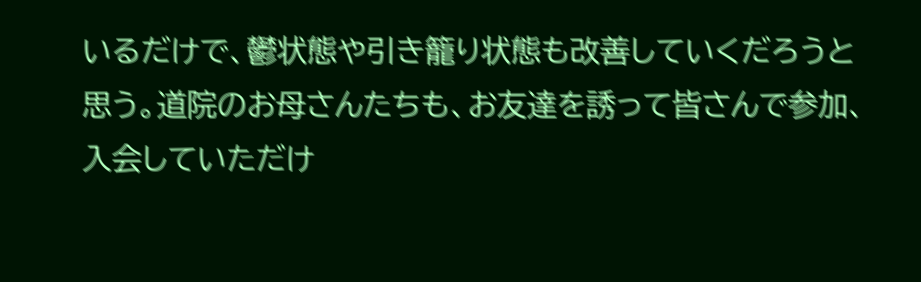いるだけで、鬱状態や引き籠り状態も改善していくだろうと思う。道院のお母さんたちも、お友達を誘って皆さんで参加、入会していただけ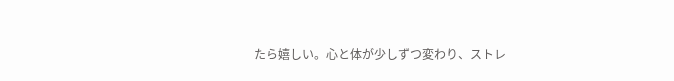たら嬉しい。心と体が少しずつ変わり、ストレ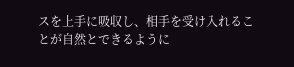スを上手に吸収し、相手を受け入れることが自然とできるように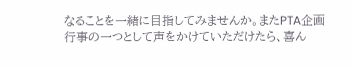なることを一緒に目指してみませんか。またPTA企画行事の一つとして声をかけていただけたら、喜ん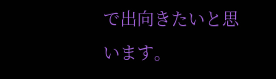で出向きたいと思います。